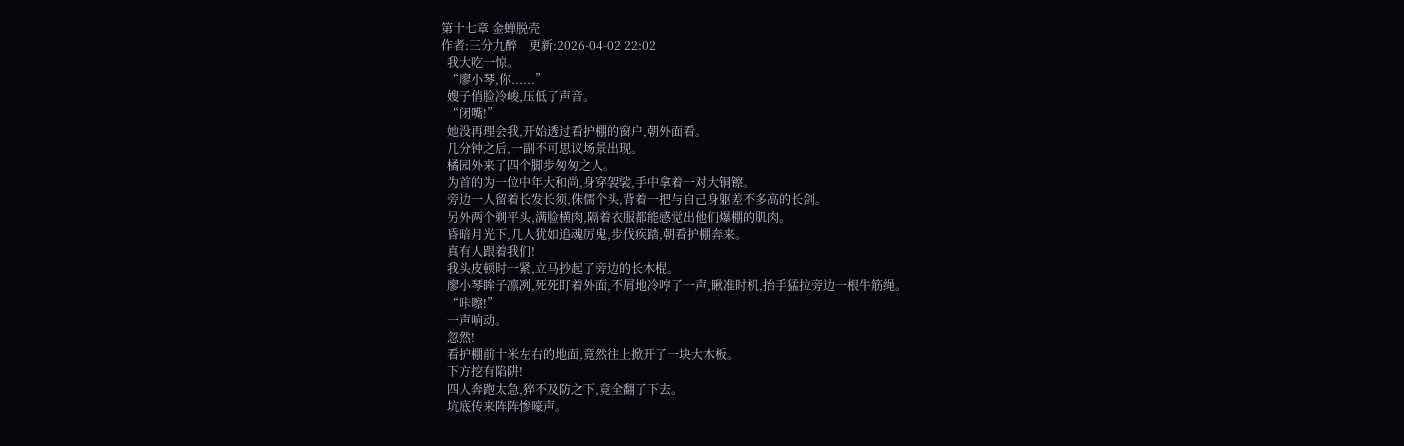第十七章 金蝉脱壳
作者:三分九醉    更新:2026-04-02 22:02
  我大吃一惊。
  “廖小琴,你......”
  嫂子俏脸冷峻,压低了声音。
  “闭嘴!”
  她没再理会我,开始透过看护棚的窗户,朝外面看。
  几分钟之后,一副不可思议场景出现。
  橘园外来了四个脚步匆匆之人。
  为首的为一位中年大和尚,身穿袈裟,手中拿着一对大铜镲。
  旁边一人留着长发长须,侏儒个头,背着一把与自己身躯差不多高的长剑。
  另外两个剃平头,满脸横肉,隔着衣服都能感觉出他们爆棚的肌肉。
  昏暗月光下,几人犹如追魂厉鬼,步伐疾踏,朝看护棚奔来。
  真有人跟着我们!
  我头皮顿时一紧,立马抄起了旁边的长木棍。
  廖小琴眸子凛冽,死死盯着外面,不屑地冷哼了一声,瞅准时机,抬手猛拉旁边一根牛筋绳。
  “咔嚓!”
  一声响动。
  忽然!
  看护棚前十米左右的地面,竟然往上掀开了一块大木板。
  下方挖有陷阱!
  四人奔跑太急,猝不及防之下,竟全翻了下去。
  坑底传来阵阵惨嚎声。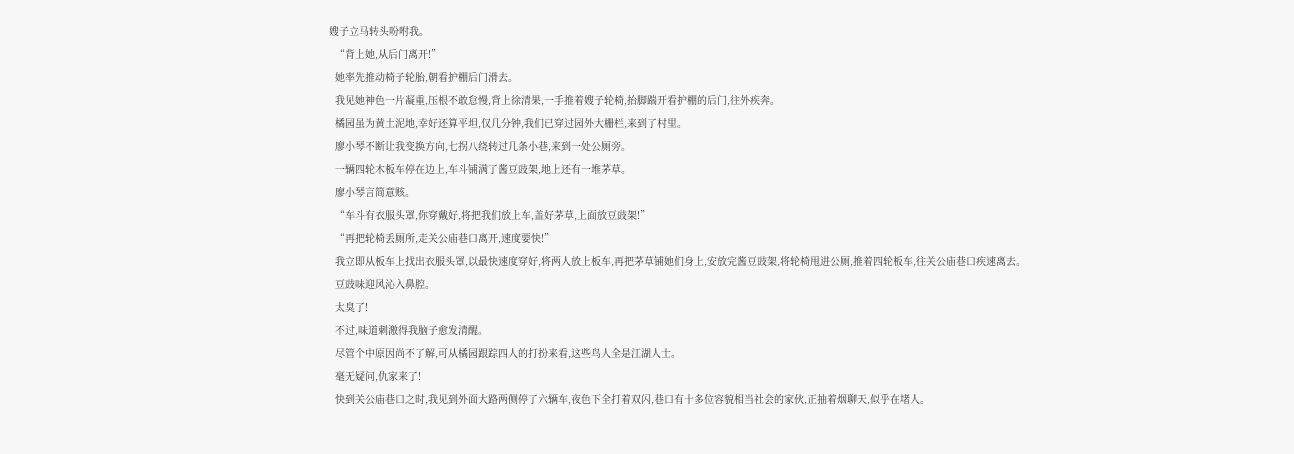嫂子立马转头吩咐我。
  “背上她,从后门离开!”
  她率先推动椅子轮胎,朝看护棚后门滑去。
  我见她神色一片凝重,压根不敢怠慢,背上徐清果,一手推着嫂子轮椅,抬脚踹开看护棚的后门,往外疾奔。
  橘园虽为黄土泥地,幸好还算平坦,仅几分钟,我们已穿过园外大栅栏,来到了村里。
  廖小琴不断让我变换方向,七拐八绕转过几条小巷,来到一处公厕旁。
  一辆四轮木板车停在边上,车斗铺满了酱豆豉架,地上还有一堆茅草。
  廖小琴言简意赅。
  “车斗有衣服头罩,你穿戴好,将把我们放上车,盖好茅草,上面放豆豉架!”
  “再把轮椅丢厕所,走关公庙巷口离开,速度要快!”
  我立即从板车上找出衣服头罩,以最快速度穿好,将两人放上板车,再把茅草铺她们身上,安放完酱豆豉架,将轮椅甩进公厕,推着四轮板车,往关公庙巷口疾速离去。
  豆豉味迎风沁入鼻腔。
  太臭了!
  不过,味道刺激得我脑子愈发清醒。
  尽管个中原因尚不了解,可从橘园跟踪四人的打扮来看,这些鸟人全是江湖人士。
  毫无疑问,仇家来了!
  快到关公庙巷口之时,我见到外面大路两侧停了六辆车,夜色下全打着双闪,巷口有十多位容貌相当社会的家伙,正抽着烟聊天,似乎在堵人。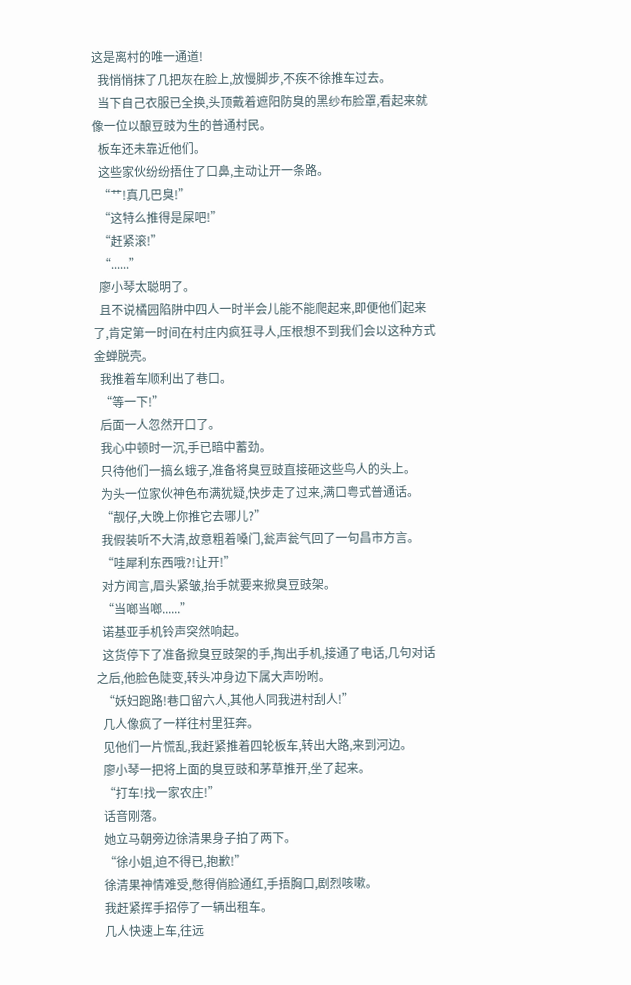这是离村的唯一通道!
  我悄悄抹了几把灰在脸上,放慢脚步,不疾不徐推车过去。
  当下自己衣服已全换,头顶戴着遮阳防臭的黑纱布脸罩,看起来就像一位以酿豆豉为生的普通村民。
  板车还未靠近他们。
  这些家伙纷纷捂住了口鼻,主动让开一条路。
  “艹!真几巴臭!”
  “这特么推得是屎吧!”
  “赶紧滚!”
  “......”
  廖小琴太聪明了。
  且不说橘园陷阱中四人一时半会儿能不能爬起来,即便他们起来了,肯定第一时间在村庄内疯狂寻人,压根想不到我们会以这种方式金蝉脱壳。
  我推着车顺利出了巷口。
  “等一下!”
  后面一人忽然开口了。
  我心中顿时一沉,手已暗中蓄劲。
  只待他们一搞幺蛾子,准备将臭豆豉直接砸这些鸟人的头上。
  为头一位家伙神色布满犹疑,快步走了过来,满口粤式普通话。
  “靓仔,大晚上你推它去哪儿?”
  我假装听不大清,故意粗着嗓门,瓮声瓮气回了一句昌市方言。
  “哇犀利东西哦?!让开!”
  对方闻言,眉头紧皱,抬手就要来掀臭豆豉架。
  “当啷当啷......”
  诺基亚手机铃声突然响起。
  这货停下了准备掀臭豆豉架的手,掏出手机,接通了电话,几句对话之后,他脸色陡变,转头冲身边下属大声吩咐。
  “妖妇跑路!巷口留六人,其他人同我进村刮人!”
  几人像疯了一样往村里狂奔。
  见他们一片慌乱,我赶紧推着四轮板车,转出大路,来到河边。
  廖小琴一把将上面的臭豆豉和茅草推开,坐了起来。
  “打车!找一家农庄!”
  话音刚落。
  她立马朝旁边徐清果身子拍了两下。
  “徐小姐,迫不得已,抱歉!”
  徐清果神情难受,憋得俏脸通红,手捂胸口,剧烈咳嗽。
  我赶紧挥手招停了一辆出租车。
  几人快速上车,往远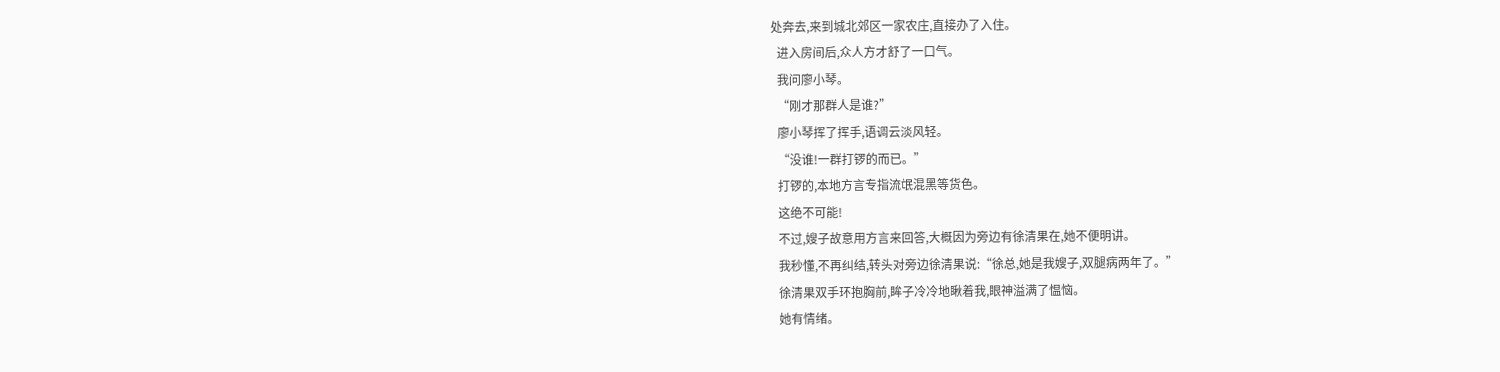处奔去,来到城北郊区一家农庄,直接办了入住。
  进入房间后,众人方才舒了一口气。
  我问廖小琴。
  “刚才那群人是谁?”
  廖小琴挥了挥手,语调云淡风轻。
  “没谁!一群打锣的而已。”
  打锣的,本地方言专指流氓混黑等货色。
  这绝不可能!
  不过,嫂子故意用方言来回答,大概因为旁边有徐清果在,她不便明讲。
  我秒懂,不再纠结,转头对旁边徐清果说:“徐总,她是我嫂子,双腿病两年了。”
  徐清果双手环抱胸前,眸子冷冷地瞅着我,眼神溢满了愠恼。
  她有情绪。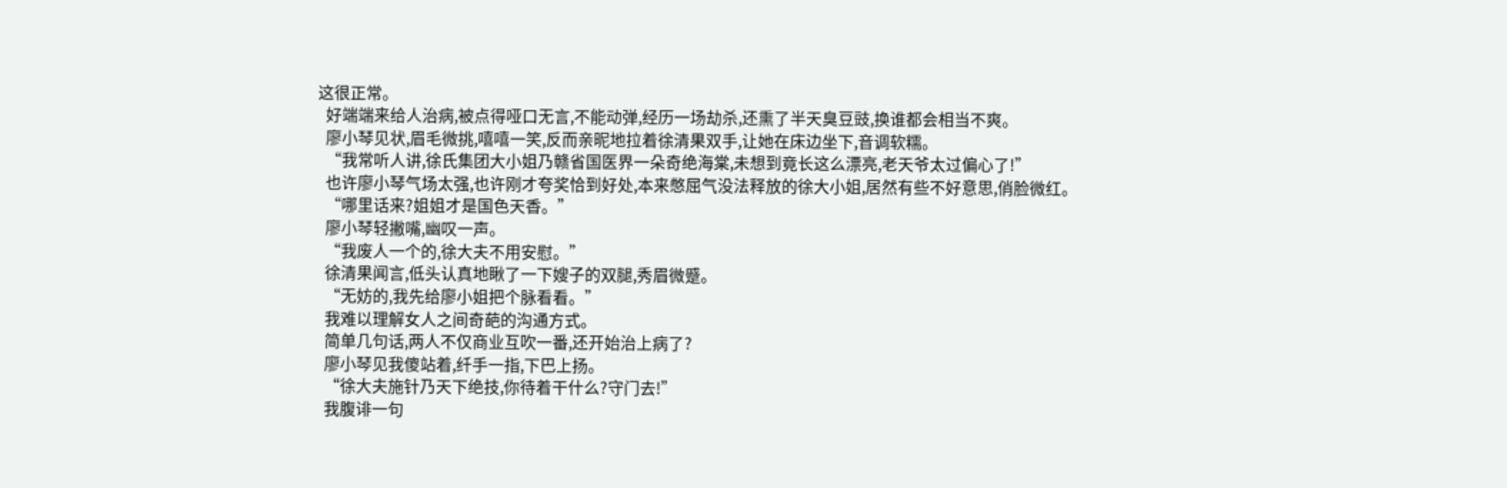这很正常。
  好端端来给人治病,被点得哑口无言,不能动弹,经历一场劫杀,还熏了半天臭豆豉,换谁都会相当不爽。
  廖小琴见状,眉毛微挑,嘻嘻一笑,反而亲昵地拉着徐清果双手,让她在床边坐下,音调软糯。
  “我常听人讲,徐氏集团大小姐乃赣省国医界一朵奇绝海棠,未想到竟长这么漂亮,老天爷太过偏心了!”
  也许廖小琴气场太强,也许刚才夸奖恰到好处,本来憋屈气没法释放的徐大小姐,居然有些不好意思,俏脸微红。
  “哪里话来?姐姐才是国色天香。”
  廖小琴轻撇嘴,幽叹一声。
  “我废人一个的,徐大夫不用安慰。”
  徐清果闻言,低头认真地瞅了一下嫂子的双腿,秀眉微蹙。
  “无妨的,我先给廖小姐把个脉看看。”
  我难以理解女人之间奇葩的沟通方式。
  简单几句话,两人不仅商业互吹一番,还开始治上病了?
  廖小琴见我傻站着,纤手一指,下巴上扬。
  “徐大夫施针乃天下绝技,你待着干什么?守门去!”
  我腹诽一句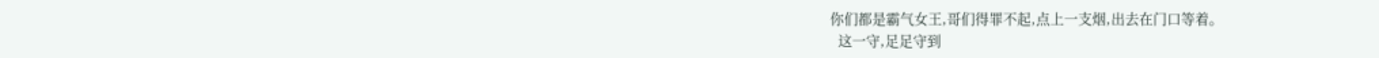你们都是霸气女王,哥们得罪不起,点上一支烟,出去在门口等着。
  这一守,足足守到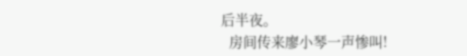后半夜。
  房间传来廖小琴一声惨叫!